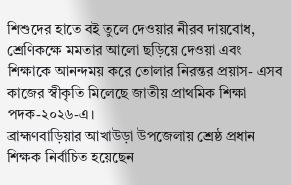শিশুদের হাতে বই তুলে দেওয়ার নীরব দায়বোধ, শ্রেণিকক্ষে মমতার আলো ছড়িয়ে দেওয়া এবং শিক্ষাকে আনন্দময় করে তোলার নিরন্তর প্রয়াস- এসব কাজের স্বীকৃতি মিলেছে জাতীয় প্রাথমিক শিক্ষা পদক-২০২৬-এ।
ব্রাহ্মণবাড়িয়ার আখাউড়া উপজেলায় শ্রেষ্ঠ প্রধান শিক্ষক নির্বাচিত হয়েছেন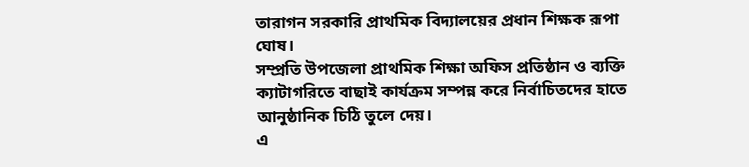তারাগন সরকারি প্রাথমিক বিদ্যালয়ের প্রধান শিক্ষক রূপা ঘোষ।
সম্প্রতি উপজেলা প্রাথমিক শিক্ষা অফিস প্রতিষ্ঠান ও ব্যক্তি ক্যাটাগরিতে বাছাই কার্যক্রম সম্পন্ন করে নির্বাচিতদের হাতে আনুষ্ঠানিক চিঠি তুলে দেয়।
এ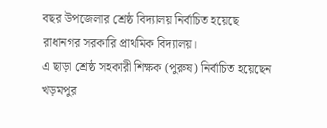বছর উপজেলার শ্রেষ্ঠ বিদ্যালয় নির্বাচিত হয়েছে রাধানগর সরকারি প্রাথমিক বিদ্যালয়।
এ ছাড়া শ্রেষ্ঠ সহকারী শিক্ষক (পুরুষ) নির্বাচিত হয়েছেন খড়মপুর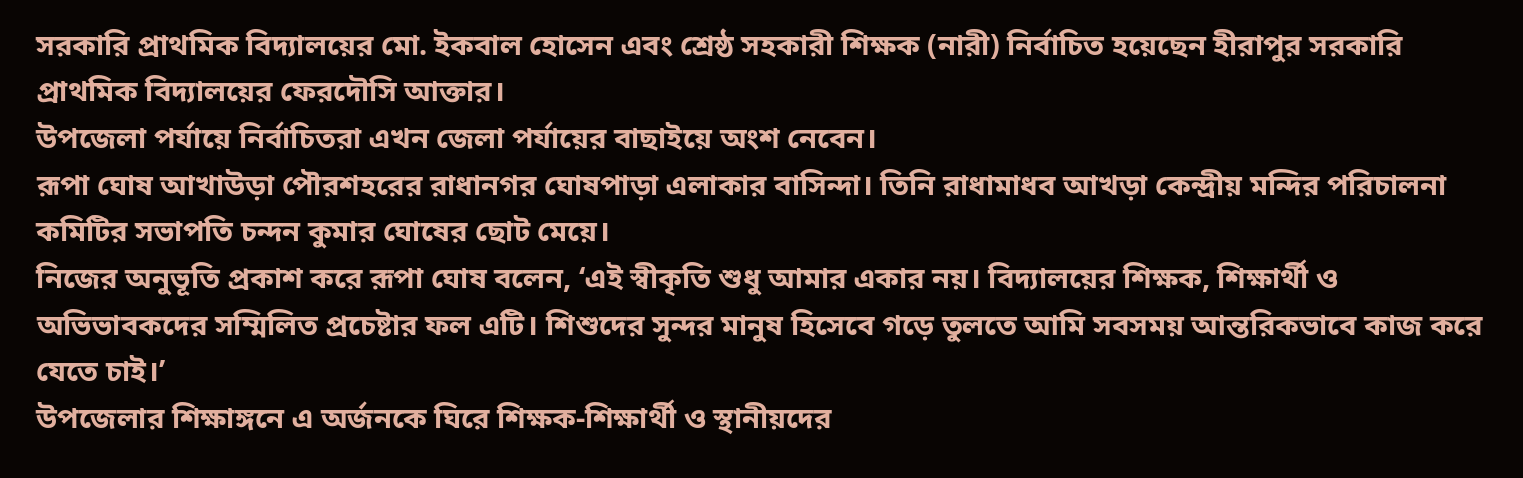সরকারি প্রাথমিক বিদ্যালয়ের মো. ইকবাল হোসেন এবং শ্রেষ্ঠ সহকারী শিক্ষক (নারী) নির্বাচিত হয়েছেন হীরাপুর সরকারি প্রাথমিক বিদ্যালয়ের ফেরদৌসি আক্তার।
উপজেলা পর্যায়ে নির্বাচিতরা এখন জেলা পর্যায়ের বাছাইয়ে অংশ নেবেন।
রূপা ঘোষ আখাউড়া পৌরশহরের রাধানগর ঘোষপাড়া এলাকার বাসিন্দা। তিনি রাধামাধব আখড়া কেন্দ্রীয় মন্দির পরিচালনা কমিটির সভাপতি চন্দন কুমার ঘোষের ছোট মেয়ে।
নিজের অনুভূতি প্রকাশ করে রূপা ঘোষ বলেন, ‘এই স্বীকৃতি শুধু আমার একার নয়। বিদ্যালয়ের শিক্ষক, শিক্ষার্থী ও অভিভাবকদের সম্মিলিত প্রচেষ্টার ফল এটি। শিশুদের সুন্দর মানুষ হিসেবে গড়ে তুলতে আমি সবসময় আন্তরিকভাবে কাজ করে যেতে চাই।’
উপজেলার শিক্ষাঙ্গনে এ অর্জনকে ঘিরে শিক্ষক-শিক্ষার্থী ও স্থানীয়দের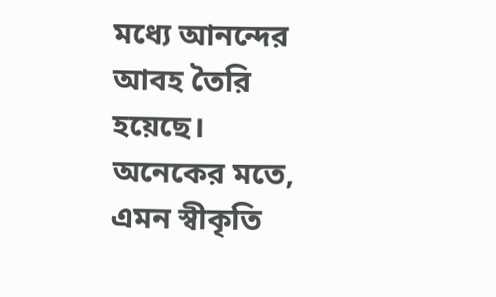মধ্যে আনন্দের আবহ তৈরি হয়েছে। অনেকের মতে, এমন স্বীকৃতি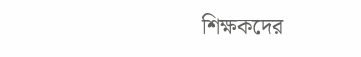শিক্ষকদের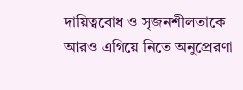দায়িত্ববোধ ও সৃজনশীলতাকে আরও এগিয়ে নিতে অনুপ্রেরণা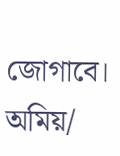জোগাবে।
অমিয়/